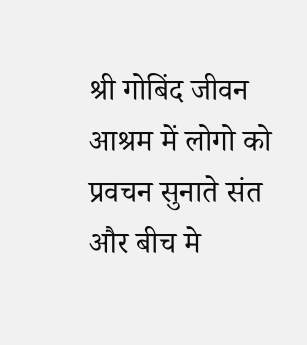श्री गोबिंद जीवन आश्रम में लोगो को प्रवचन सुनाते संत और बीच मे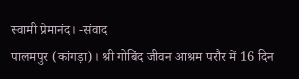स्वामी प्रेमानंद। -संवाद
पालमपुर (कांगड़ा)। श्री गोबिंद जीवन आश्रम परौर में 16 दिन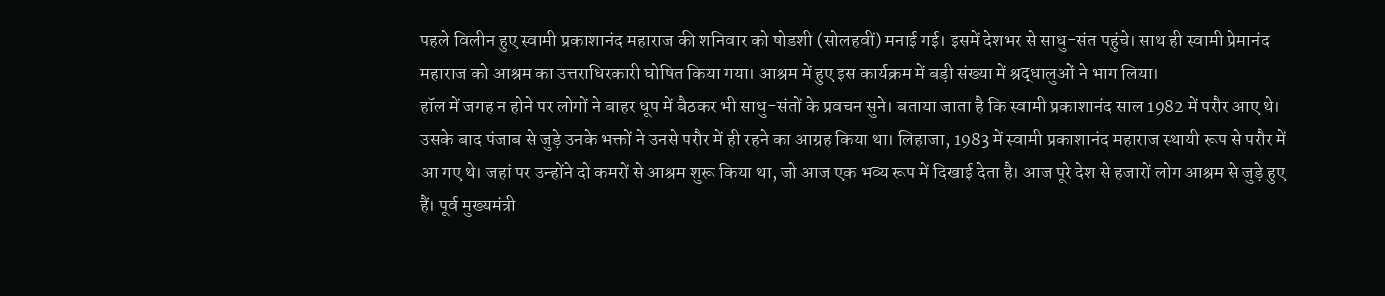पहले विलीन हुए स्वामी प्रकाशानंद महाराज की शनिवार को षोडशी (सोलहवीं) मनाई गई। इसमें देशभर से साधु-संत पहुंचे। साथ ही स्वामी प्रेमानंद महाराज को आश्रम का उत्तराधिरकारी घोषित किया गया। आश्रम में हुए इस कार्यक्रम में बड़ी संख्या में श्रद्धालुओं ने भाग लिया।
हॉल में जगह न होने पर लोगों ने बाहर धूप में बैठकर भी साधु-संतों के प्रवचन सुने। बताया जाता है कि स्वामी प्रकाशानंद साल 1982 में परौर आए थे। उसके बाद पंजाब से जुड़े उनके भक्तों ने उनसे परौर में ही रहने का आग्रह किया था। लिहाजा, 1983 में स्वामी प्रकाशानंद महाराज स्थायी रूप से परौर में आ गए थे। जहां पर उन्होंने दो कमरों से आश्रम शुरू किया था, जो आज एक भव्य रूप में दिखाई देता है। आज पूरे देश से हजारों लोग आश्रम से जुड़े हुए हैं। पूर्व मुख्यमंत्री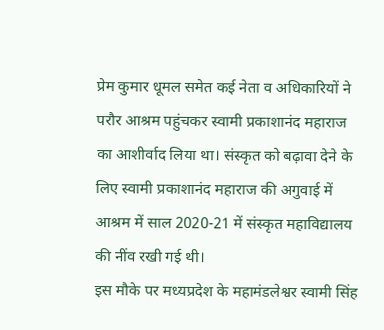प्रेम कुमार धूमल समेत कई नेता व अधिकारियों ने परौर आश्रम पहुंचकर स्वामी प्रकाशानंद महाराज का आशीर्वाद लिया था। संस्कृत को बढ़ावा देने के लिए स्वामी प्रकाशानंद महाराज की अगुवाई में आश्रम में साल 2020-21 में संस्कृत महाविद्यालय की नींव रखी गई थी।
इस मौके पर मध्यप्रदेश के महामंडलेश्वर स्वामी सिंह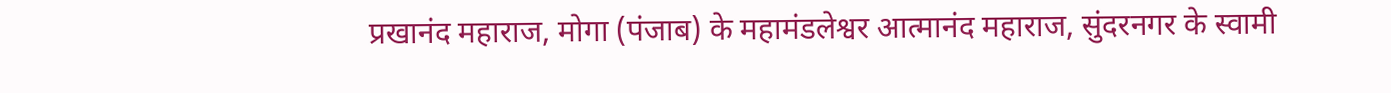प्रखानंद महाराज, मोगा (पंजाब) के महामंडलेश्वर आत्मानंद महाराज, सुंदरनगर के स्वामी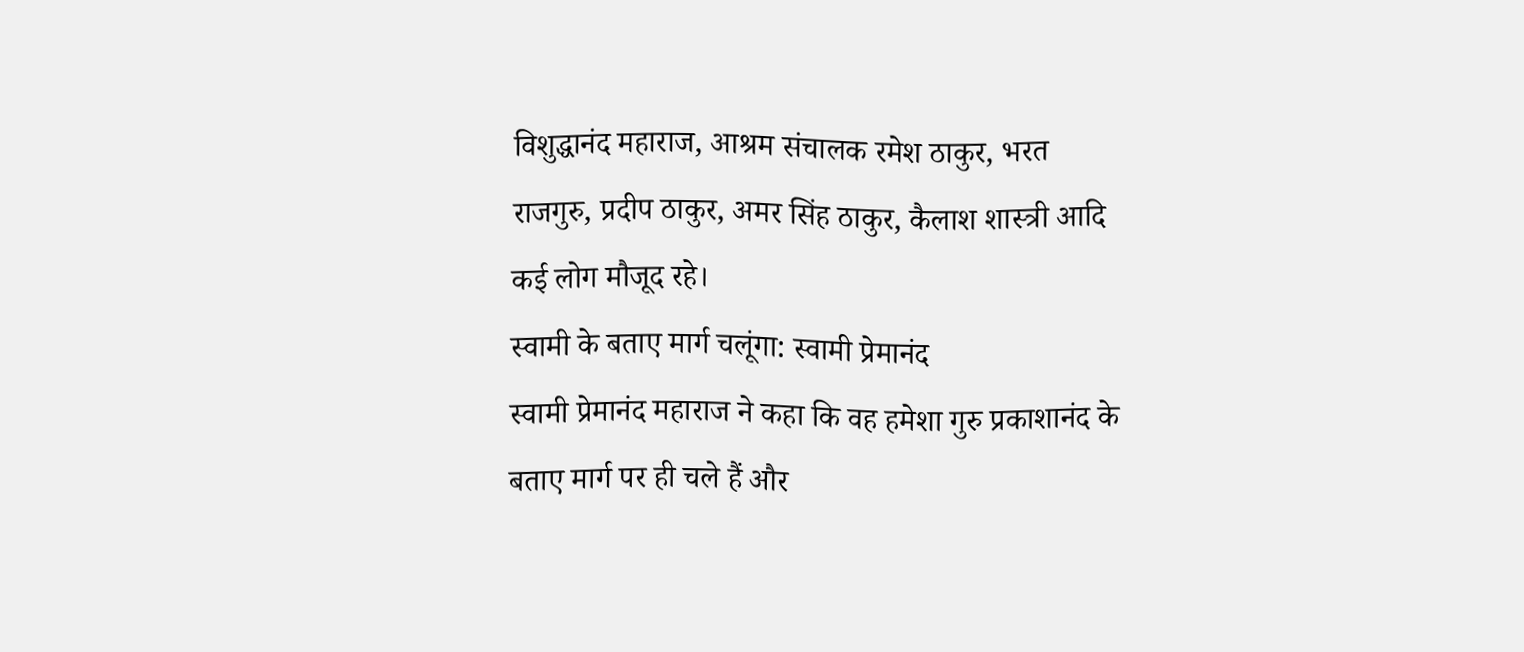विशुद्धानंद महाराज, आश्रम संचालक रमेश ठाकुर, भरत राजगुरु, प्रदीप ठाकुर, अमर सिंह ठाकुर, कैलाश शास्त्री आदि कई लोग मौजूद रहे।
स्वामी के बताए मार्ग चलूंगा: स्वामी प्रेमानंद
स्वामी प्रेमानंद महाराज ने कहा कि वह हमेशा गुरु प्रकाशानंद के बताए मार्ग पर ही चले हैं और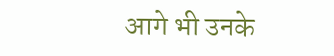आगे भी उनके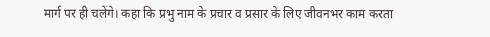मार्ग पर ही चलेंगे। कहा कि प्रभु नाम के प्रचार व प्रसार के लिए जीवनभर काम करता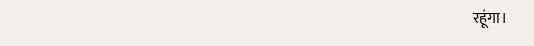रहूंगा।